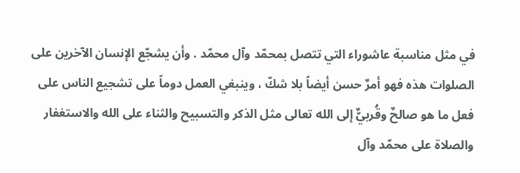في مثل مناسبة عاشوراء التي تتصل بمحمّد وآل محمّد . وأن يشجّع الإنسان الآخرين على الصلوات هذه فهو أمرٌ حسن أيضاً بلا شكّ ، وينبغي العمل دوماً على تشجيع الناس على فعل ما هو صالحٌ وقُربيٌّ إلى الله تعالى مثل الذكر والتسبيح والثناء على الله والاستغفار والصلاة على محمّد وآل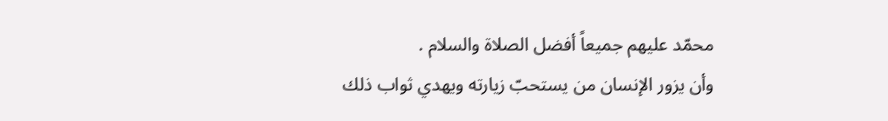محمّد عليهم جميعاً أفضل الصلاة والسلام .
وأن يزور الإنسان من يستحبّ زيارته ويهدي ثواب ذلك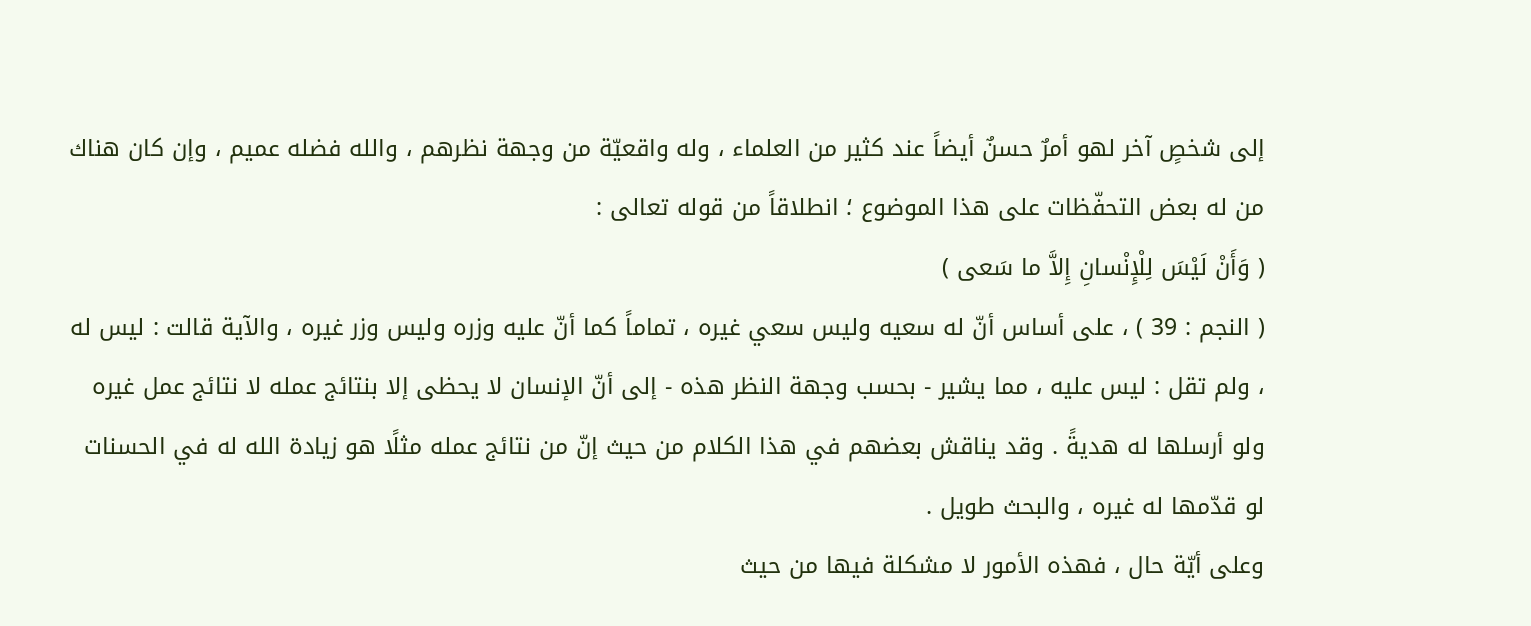إلى شخصٍ آخر لهو أمرٌ حسنٌ أيضاً عند كثير من العلماء ، وله واقعيّة من وجهة نظرهم ، والله فضله عميم ، وإن كان هناك من له بعض التحفّظات على هذا الموضوع ؛ انطلاقاً من قوله تعالى :
( وَأَنْ لَيْسَ لِلْإِنْسانِ إِلاَّ ما سَعى )
( النجم : 39 ) ، على أساس أنّ له سعيه وليس سعي غيره ، تماماً كما أنّ عليه وزره وليس وزر غيره ، والآية قالت : ليس له ، ولم تقل : ليس عليه ، مما يشير - بحسب وجهة النظر هذه - إلى أنّ الإنسان لا يحظى إلا بنتائج عمله لا نتائج عمل غيره ولو أرسلها له هديةً . وقد يناقش بعضهم في هذا الكلام من حيث إنّ من نتائج عمله مثلًا هو زيادة الله له في الحسنات لو قدّمها له غيره ، والبحث طويل .
وعلى أيّة حال ، فهذه الأمور لا مشكلة فيها من حيث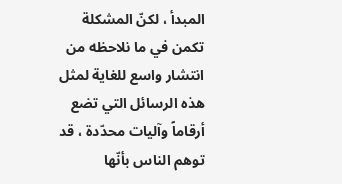المبدأ ، لكنّ المشكلة تكمن في ما نلاحظه من انتشار واسع للغاية لمثل هذه الرسائل التي تضع أرقاماً وآليات محدّدة ، قد توهم الناس بأنّها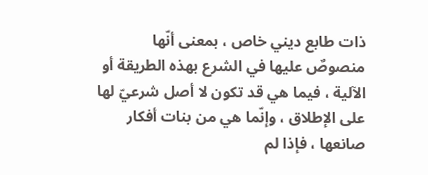ذات طابع ديني خاص ، بمعنى أنّها منصوصٌ عليها في الشرع بهذه الطريقة أو الآلية ، فيما هي قد تكون لا أصل شرعيّ لها على الإطلاق ، وإنّما هي من بنات أفكار صانعها ، فإذا لم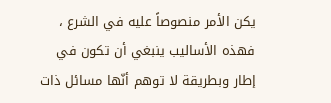يكن الأمر منصوصاً عليه في الشرع ، فهذه الأساليب ينبغي أن تكون في إطار وبطريقة لا توهم أنّها مسائل ذات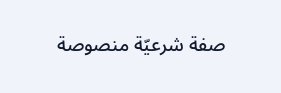صفة شرعيّة منصوصة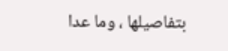بتفاصيلها ، وما عدا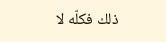ذلك فكلّه لا